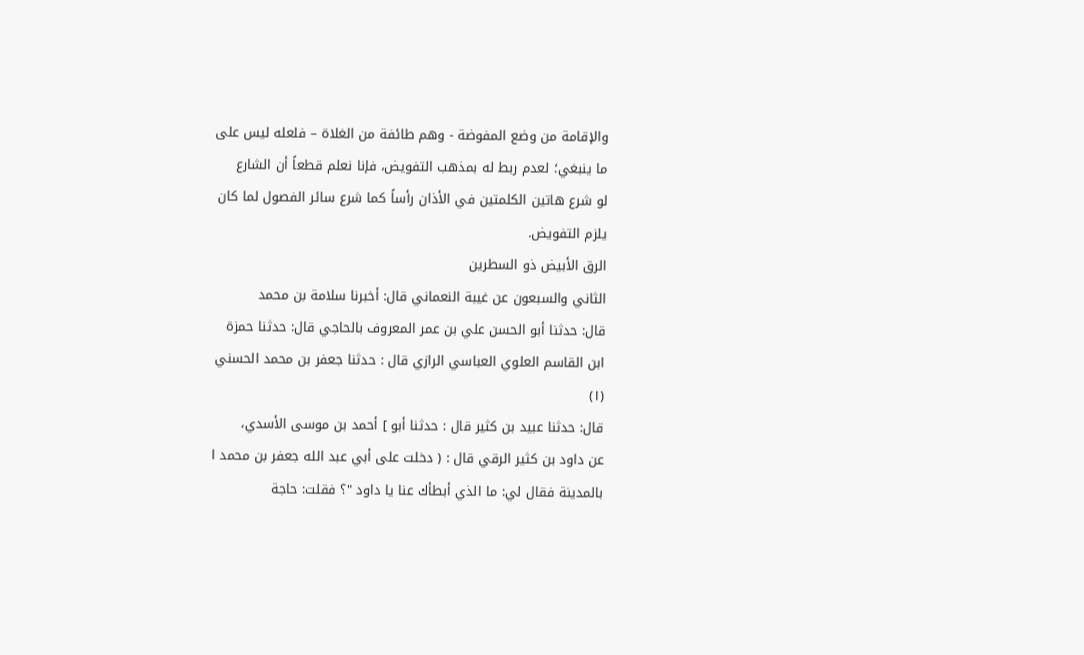والإقامة من وضع المفوضة - وهم طائفة من الغلاة – فلعله ليس على
ما ينبغي؛ لعدم ربط له بمذهب التفويض، فإنا نعلم قطعاً أن الشارع
لو شرع هاتين الكلمتين في الأذان رأساً كما شرع سائر الفصول لما كان
يلزم التفويض.
الرق الأبيض ذو السطرين
الثاني والسبعون عن غيبة النعماني قال: أخبرنا سلامة بن محمد
قال: حدثنا أبو الحسن علي بن عمر المعروف بالحاجي قال: حدثنا حمزة
ابن القاسم العلوي العباسي الرازي قال : حدثنا جعفر بن محمد الحسني
(۱)
قال: حدثنا عبيد بن كثير قال : حدثنا أبو ] أحمد بن موسى الأسدي،
عن داود بن كثير الرقي قال : ( دخلت على أبي عبد الله جعفر بن محمد ا
بالمدينة فقال لي: ما الذي أبطأك عنا يا داود "؟ فقلت: حاجة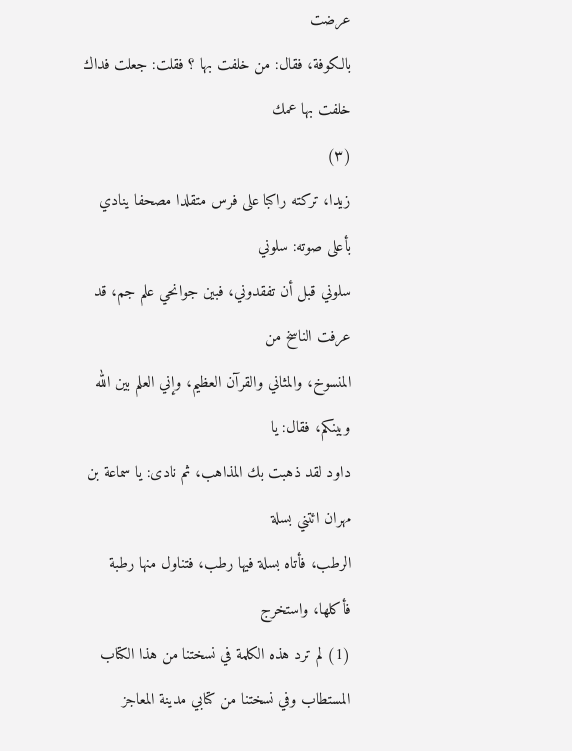عرضت
بالكوفة، فقال: من خلفت بها ؟ فقلت: جعلت فداك خلفت بها عمك
(۳)
زیدا، تركته راكبا على فرس متقلدا مصحفا ينادي بأعلى صوته: سلوني
سلوني قبل أن تفقدوني، فبين جوانحي علم جم، قد عرفت الناسخ من
المنسوخ، والمثاني والقرآن العظيم، وإني العلم بين الله وبينكم، فقال: يا
داود لقد ذهبت بك المذاهب، ثم نادى: يا سماعة بن مهران ائتني بسلة
الرطب، فأتاه بسلة فيها رطب، فتناول منها رطبة فأكلها، واستخرج
(1) لم ترد هذه الكلمة في نسختنا من هذا الكتاب المستطاب وفي نسختنا من كتابي مدينة المعاجز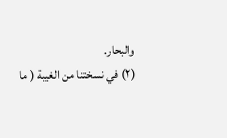والبحار.
(۲) في نسختنا من الغيبة ( ما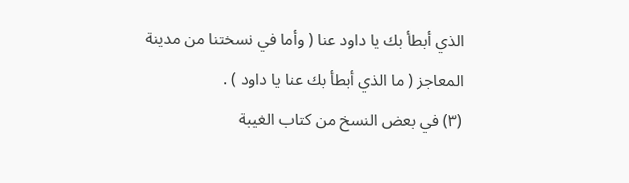الذي أبطأ بك يا داود عنا ( وأما في نسختنا من مدينة المعاجز ( ما الذي أبطأ بك عنا يا داود ) .
(۳) في بعض النسخ من كتاب الغيبة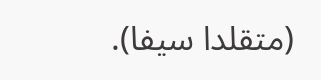(متقلدا سيفا).